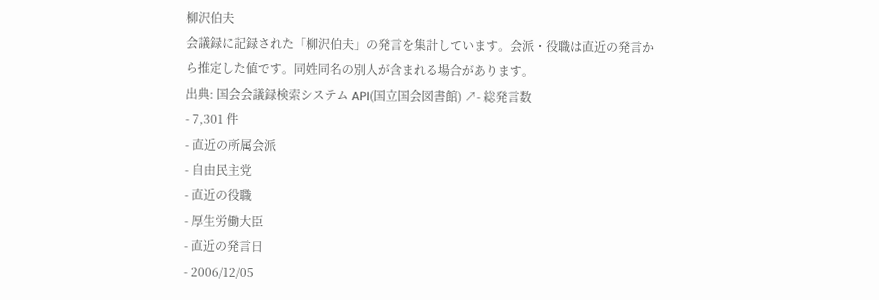柳沢伯夫
会議録に記録された「柳沢伯夫」の発言を集計しています。会派・役職は直近の発言から推定した値です。同姓同名の別人が含まれる場合があります。
出典: 国会会議録検索システム API(国立国会図書館) ↗- 総発言数
- 7,301 件
- 直近の所属会派
- 自由民主党
- 直近の役職
- 厚生労働大臣
- 直近の発言日
- 2006/12/05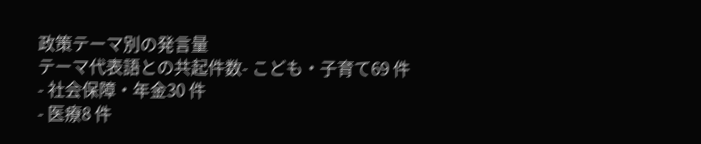政策テーマ別の発言量
テーマ代表語との共起件数- こども・子育て69 件
- 社会保障・年金30 件
- 医療8 件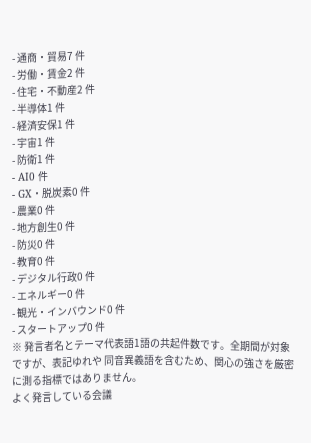- 通商・貿易7 件
- 労働・賃金2 件
- 住宅・不動産2 件
- 半導体1 件
- 経済安保1 件
- 宇宙1 件
- 防衛1 件
- AI0 件
- GX・脱炭素0 件
- 農業0 件
- 地方創生0 件
- 防災0 件
- 教育0 件
- デジタル行政0 件
- エネルギー0 件
- 観光・インバウンド0 件
- スタートアップ0 件
※ 発言者名とテーマ代表語1語の共起件数です。全期間が対象ですが、表記ゆれや 同音異義語を含むため、関心の強さを厳密に測る指標ではありません。
よく発言している会議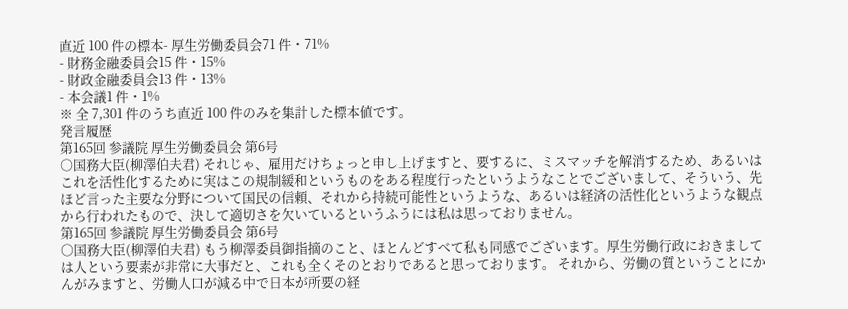直近 100 件の標本- 厚生労働委員会71 件・71%
- 財務金融委員会15 件・15%
- 財政金融委員会13 件・13%
- 本会議1 件・1%
※ 全 7,301 件のうち直近 100 件のみを集計した標本値です。
発言履歴
第165回 参議院 厚生労働委員会 第6号
○国務大臣(柳澤伯夫君) それじゃ、雇用だけちょっと申し上げますと、要するに、ミスマッチを解消するため、あるいはこれを活性化するために実はこの規制緩和というものをある程度行ったというようなことでございまして、そういう、先ほど言った主要な分野について国民の信頼、それから持続可能性というような、あるいは経済の活性化というような観点から行われたもので、決して適切さを欠いているというふうには私は思っておりません。
第165回 参議院 厚生労働委員会 第6号
○国務大臣(柳澤伯夫君) もう柳澤委員御指摘のこと、ほとんどすべて私も同感でございます。厚生労働行政におきましては人という要素が非常に大事だと、これも全くそのとおりであると思っております。 それから、労働の質ということにかんがみますと、労働人口が減る中で日本が所要の経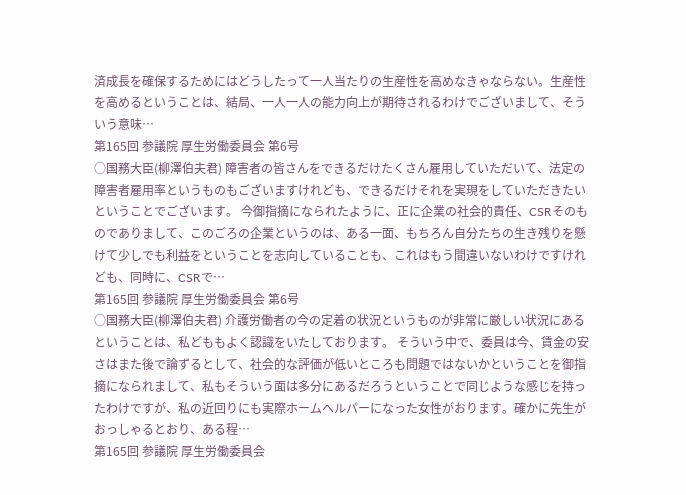済成長を確保するためにはどうしたって一人当たりの生産性を高めなきゃならない。生産性を高めるということは、結局、一人一人の能力向上が期待されるわけでございまして、そういう意味…
第165回 参議院 厚生労働委員会 第6号
○国務大臣(柳澤伯夫君) 障害者の皆さんをできるだけたくさん雇用していただいて、法定の障害者雇用率というものもございますけれども、できるだけそれを実現をしていただきたいということでございます。 今御指摘になられたように、正に企業の社会的責任、CSRそのものでありまして、このごろの企業というのは、ある一面、もちろん自分たちの生き残りを懸けて少しでも利益をということを志向していることも、これはもう間違いないわけですけれども、同時に、CSRで…
第165回 参議院 厚生労働委員会 第6号
○国務大臣(柳澤伯夫君) 介護労働者の今の定着の状況というものが非常に厳しい状況にあるということは、私どももよく認識をいたしております。 そういう中で、委員は今、賃金の安さはまた後で論ずるとして、社会的な評価が低いところも問題ではないかということを御指摘になられまして、私もそういう面は多分にあるだろうということで同じような感じを持ったわけですが、私の近回りにも実際ホームヘルパーになった女性がおります。確かに先生がおっしゃるとおり、ある程…
第165回 参議院 厚生労働委員会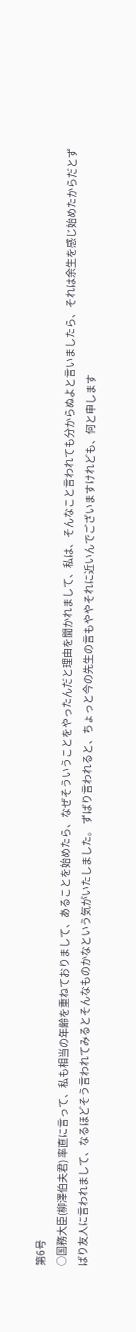第6号
○国務大臣(柳澤伯夫君) 率直に言って、私も相当の年齢を重ねておりまして、あることを始めたら、なぜそういうことをやったんだと理由を聞かれまして、私は、そんなこと言われても分からぬよと言いましたら、それは余生を感じ始めたからだとずばり友人に言われまして、なるほどそう言われてみるとそんなものかなという気がいたしました。 ずばり言われると、ちょっと今の先生の言もややそれに近いんでございますけれども、何と申します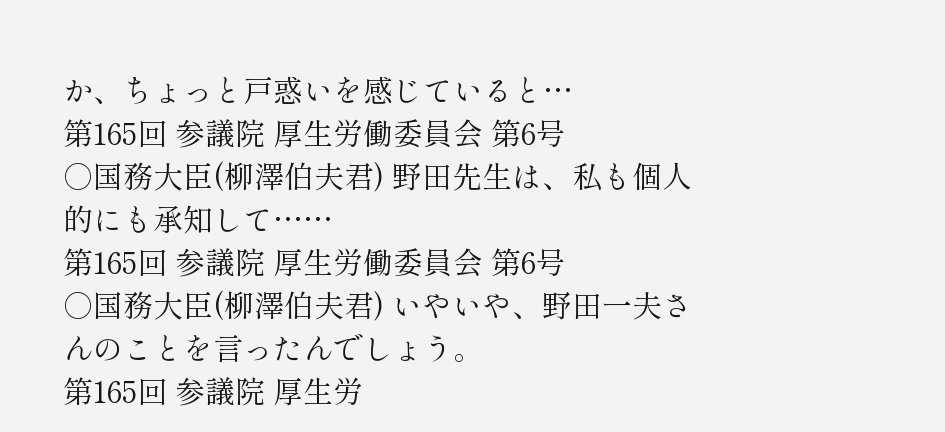か、ちょっと戸惑いを感じていると…
第165回 参議院 厚生労働委員会 第6号
○国務大臣(柳澤伯夫君) 野田先生は、私も個人的にも承知して……
第165回 参議院 厚生労働委員会 第6号
○国務大臣(柳澤伯夫君) いやいや、野田一夫さんのことを言ったんでしょう。
第165回 参議院 厚生労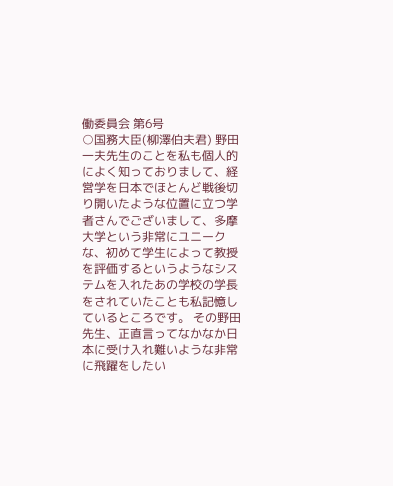働委員会 第6号
○国務大臣(柳澤伯夫君) 野田一夫先生のことを私も個人的によく知っておりまして、経営学を日本でほとんど戦後切り開いたような位置に立つ学者さんでございまして、多摩大学という非常にユニークな、初めて学生によって教授を評価するというようなシステムを入れたあの学校の学長をされていたことも私記憶しているところです。 その野田先生、正直言ってなかなか日本に受け入れ難いような非常に飛躍をしたい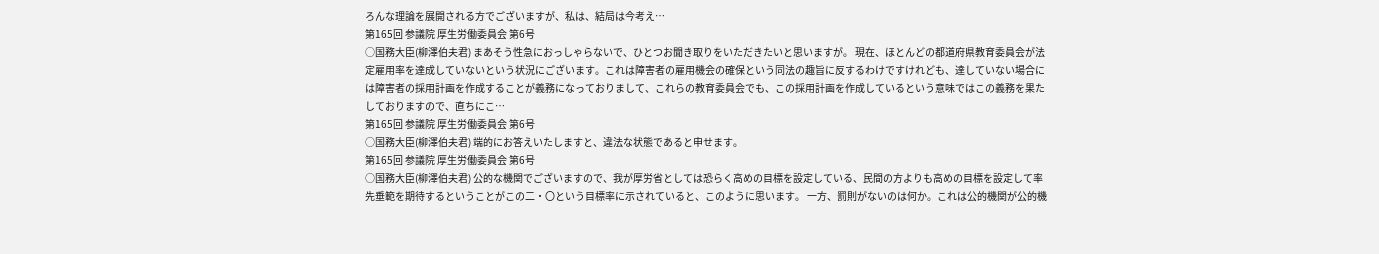ろんな理論を展開される方でございますが、私は、結局は今考え…
第165回 参議院 厚生労働委員会 第6号
○国務大臣(柳澤伯夫君) まあそう性急におっしゃらないで、ひとつお聞き取りをいただきたいと思いますが。 現在、ほとんどの都道府県教育委員会が法定雇用率を達成していないという状況にございます。これは障害者の雇用機会の確保という同法の趣旨に反するわけですけれども、達していない場合には障害者の採用計画を作成することが義務になっておりまして、これらの教育委員会でも、この採用計画を作成しているという意味ではこの義務を果たしておりますので、直ちにこ…
第165回 参議院 厚生労働委員会 第6号
○国務大臣(柳澤伯夫君) 端的にお答えいたしますと、違法な状態であると申せます。
第165回 参議院 厚生労働委員会 第6号
○国務大臣(柳澤伯夫君) 公的な機関でございますので、我が厚労省としては恐らく高めの目標を設定している、民間の方よりも高めの目標を設定して率先垂範を期待するということがこの二・〇という目標率に示されていると、このように思います。 一方、罰則がないのは何か。これは公的機関が公的機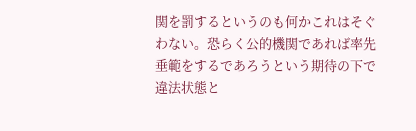関を罰するというのも何かこれはそぐわない。恐らく公的機関であれば率先垂範をするであろうという期待の下で違法状態と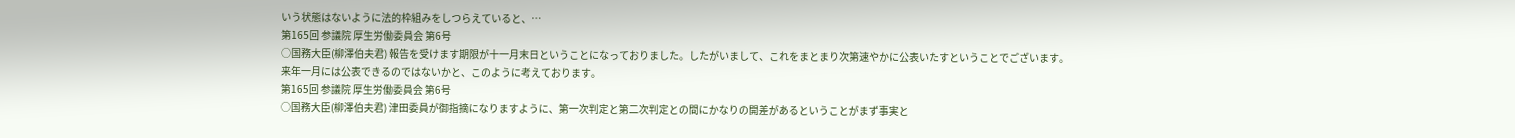いう状態はないように法的枠組みをしつらえていると、…
第165回 参議院 厚生労働委員会 第6号
○国務大臣(柳澤伯夫君) 報告を受けます期限が十一月末日ということになっておりました。したがいまして、これをまとまり次第速やかに公表いたすということでございます。来年一月には公表できるのではないかと、このように考えております。
第165回 参議院 厚生労働委員会 第6号
○国務大臣(柳澤伯夫君) 津田委員が御指摘になりますように、第一次判定と第二次判定との間にかなりの開差があるということがまず事実と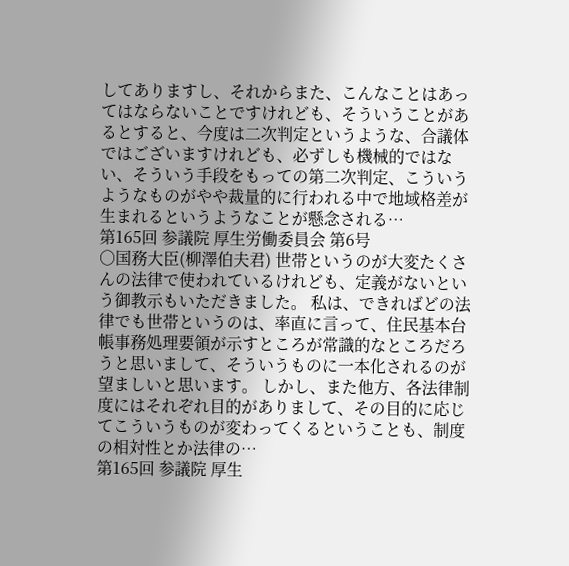してありますし、それからまた、こんなことはあってはならないことですけれども、そういうことがあるとすると、今度は二次判定というような、合議体ではございますけれども、必ずしも機械的ではない、そういう手段をもっての第二次判定、こういうようなものがやや裁量的に行われる中で地域格差が生まれるというようなことが懸念される…
第165回 参議院 厚生労働委員会 第6号
○国務大臣(柳澤伯夫君) 世帯というのが大変たくさんの法律で使われているけれども、定義がないという御教示もいただきました。 私は、できればどの法律でも世帯というのは、率直に言って、住民基本台帳事務処理要領が示すところが常識的なところだろうと思いまして、そういうものに一本化されるのが望ましいと思います。 しかし、また他方、各法律制度にはそれぞれ目的がありまして、その目的に応じてこういうものが変わってくるということも、制度の相対性とか法律の…
第165回 参議院 厚生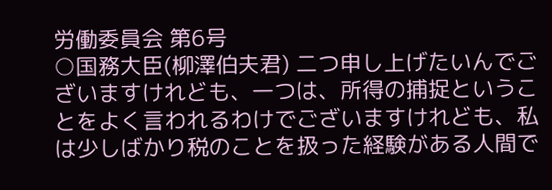労働委員会 第6号
○国務大臣(柳澤伯夫君) 二つ申し上げたいんでございますけれども、一つは、所得の捕捉ということをよく言われるわけでございますけれども、私は少しばかり税のことを扱った経験がある人間で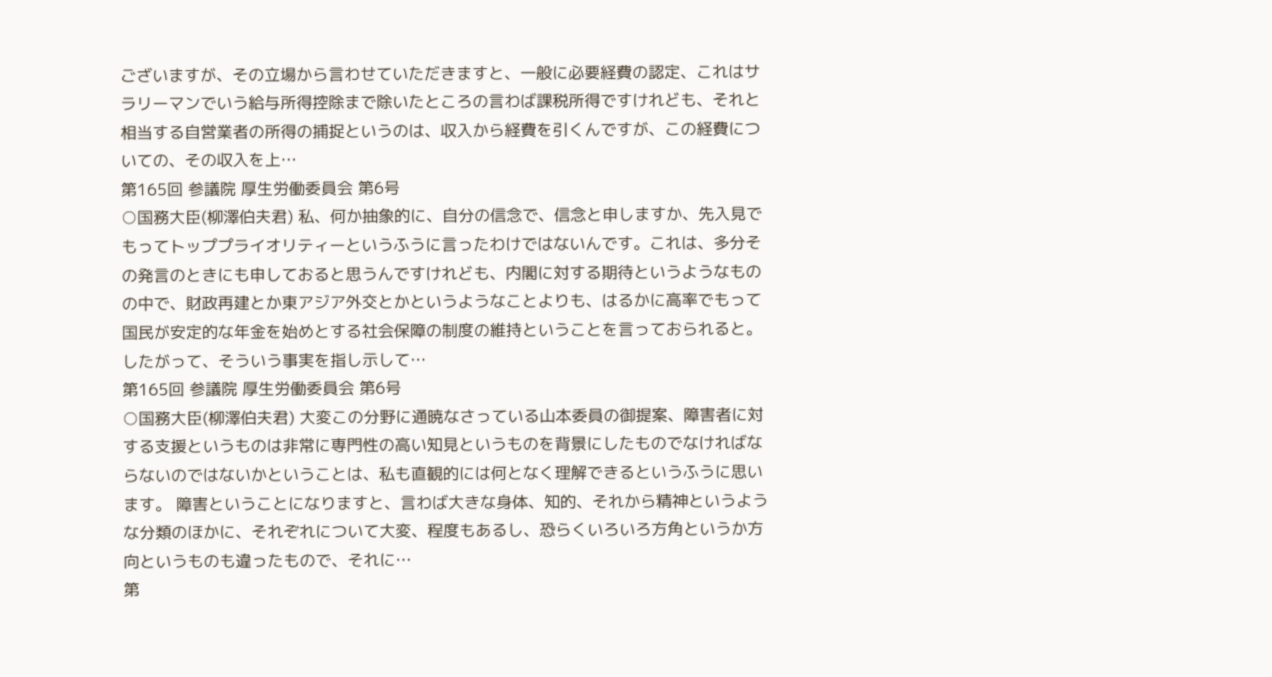ございますが、その立場から言わせていただきますと、一般に必要経費の認定、これはサラリーマンでいう給与所得控除まで除いたところの言わば課税所得ですけれども、それと相当する自営業者の所得の捕捉というのは、収入から経費を引くんですが、この経費についての、その収入を上…
第165回 参議院 厚生労働委員会 第6号
○国務大臣(柳澤伯夫君) 私、何か抽象的に、自分の信念で、信念と申しますか、先入見でもってトッププライオリティーというふうに言ったわけではないんです。これは、多分その発言のときにも申しておると思うんですけれども、内閣に対する期待というようなものの中で、財政再建とか東アジア外交とかというようなことよりも、はるかに高率でもって国民が安定的な年金を始めとする社会保障の制度の維持ということを言っておられると。したがって、そういう事実を指し示して…
第165回 参議院 厚生労働委員会 第6号
○国務大臣(柳澤伯夫君) 大変この分野に通暁なさっている山本委員の御提案、障害者に対する支援というものは非常に専門性の高い知見というものを背景にしたものでなければならないのではないかということは、私も直観的には何となく理解できるというふうに思います。 障害ということになりますと、言わば大きな身体、知的、それから精神というような分類のほかに、それぞれについて大変、程度もあるし、恐らくいろいろ方角というか方向というものも違ったもので、それに…
第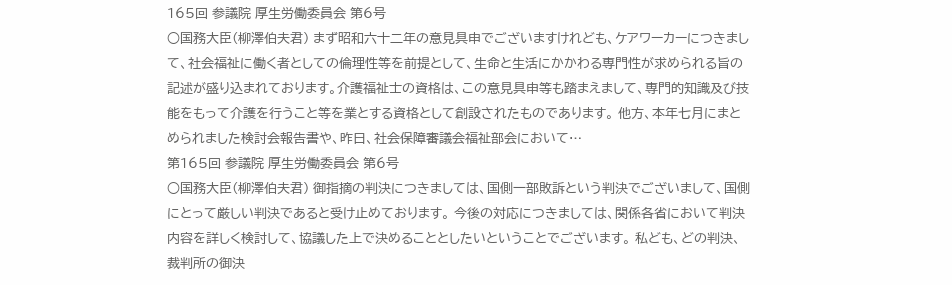165回 参議院 厚生労働委員会 第6号
○国務大臣(柳澤伯夫君) まず昭和六十二年の意見具申でございますけれども、ケアワーカーにつきまして、社会福祉に働く者としての倫理性等を前提として、生命と生活にかかわる専門性が求められる旨の記述が盛り込まれております。介護福祉士の資格は、この意見具申等も踏まえまして、専門的知識及び技能をもって介護を行うこと等を業とする資格として創設されたものであります。 他方、本年七月にまとめられました検討会報告書や、昨日、社会保障審議会福祉部会において…
第165回 参議院 厚生労働委員会 第6号
○国務大臣(柳澤伯夫君) 御指摘の判決につきましては、国側一部敗訴という判決でございまして、国側にとって厳しい判決であると受け止めております。 今後の対応につきましては、関係各省において判決内容を詳しく検討して、協議した上で決めることとしたいということでございます。 私ども、どの判決、裁判所の御決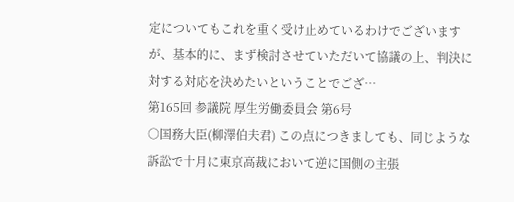定についてもこれを重く受け止めているわけでございますが、基本的に、まず検討させていただいて協議の上、判決に対する対応を決めたいということでござ…
第165回 参議院 厚生労働委員会 第6号
○国務大臣(柳澤伯夫君) この点につきましても、同じような訴訟で十月に東京高裁において逆に国側の主張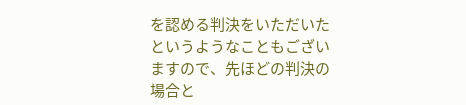を認める判決をいただいたというようなこともございますので、先ほどの判決の場合と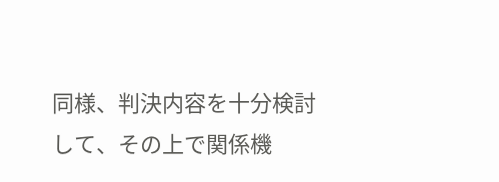同様、判決内容を十分検討して、その上で関係機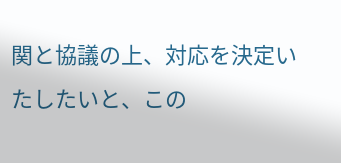関と協議の上、対応を決定いたしたいと、この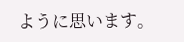ように思います。